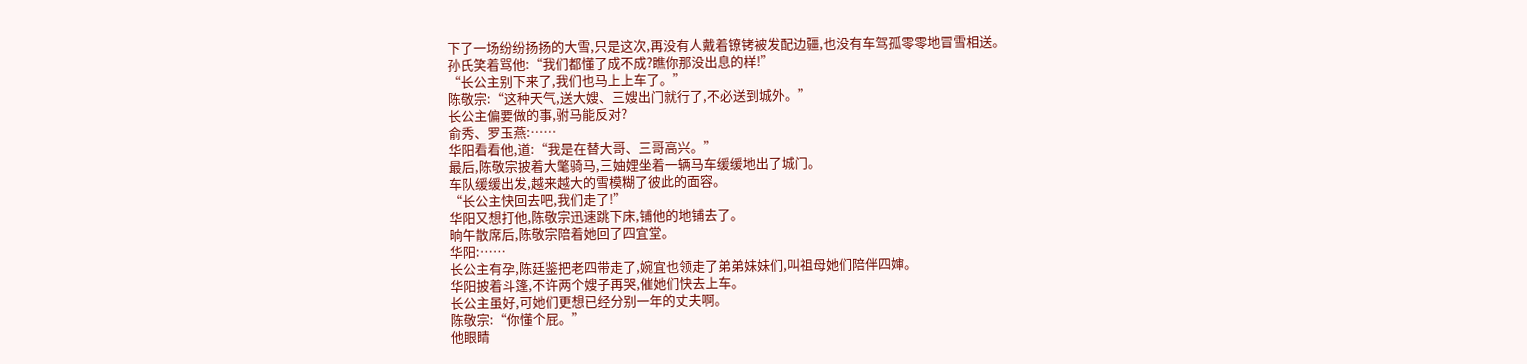下了一场纷纷扬扬的大雪,只是这次,再没有人戴着镣铐被发配边疆,也没有车驾孤零零地冒雪相送。
孙氏笑着骂他:“我们都懂了成不成?瞧你那没出息的样!”
“长公主别下来了,我们也马上上车了。”
陈敬宗:“这种天气,送大嫂、三嫂出门就行了,不必送到城外。”
长公主偏要做的事,驸马能反对?
俞秀、罗玉燕:……
华阳看看他,道:“我是在替大哥、三哥高兴。”
最后,陈敬宗披着大氅骑马,三妯娌坐着一辆马车缓缓地出了城门。
车队缓缓出发,越来越大的雪模糊了彼此的面容。
“长公主快回去吧,我们走了!”
华阳又想打他,陈敬宗迅速跳下床,铺他的地铺去了。
晌午散席后,陈敬宗陪着她回了四宜堂。
华阳:……
长公主有孕,陈廷鉴把老四带走了,婉宜也领走了弟弟妹妹们,叫祖母她们陪伴四婶。
华阳披着斗篷,不许两个嫂子再哭,催她们快去上车。
长公主虽好,可她们更想已经分别一年的丈夫啊。
陈敬宗:“你懂个屁。”
他眼睛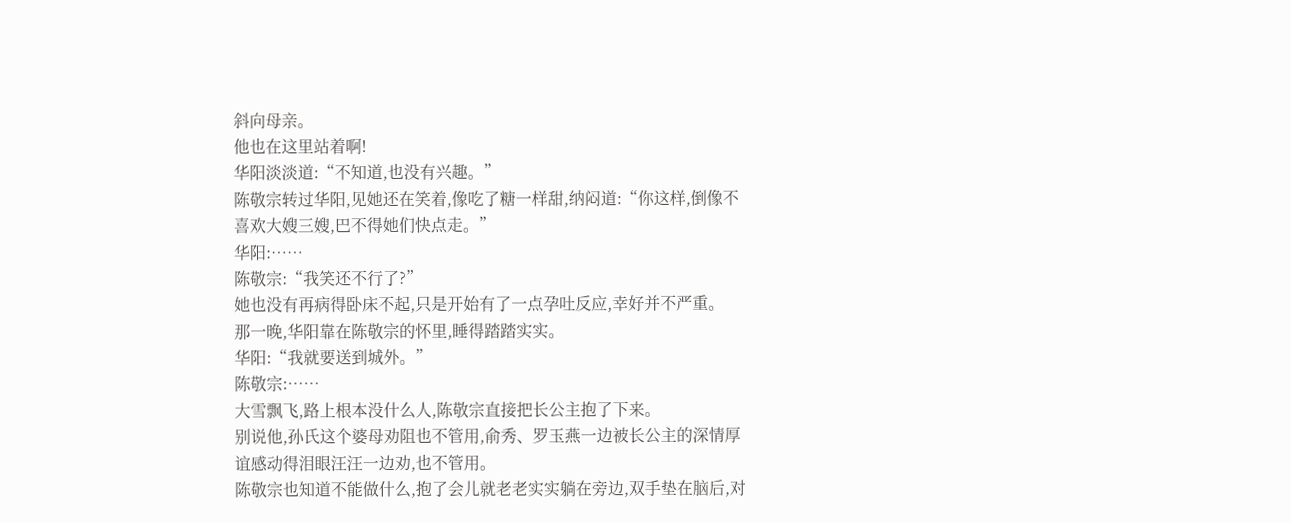斜向母亲。
他也在这里站着啊!
华阳淡淡道:“不知道,也没有兴趣。”
陈敬宗转过华阳,见她还在笑着,像吃了糖一样甜,纳闷道:“你这样,倒像不喜欢大嫂三嫂,巴不得她们快点走。”
华阳:……
陈敬宗:“我笑还不行了?”
她也没有再病得卧床不起,只是开始有了一点孕吐反应,幸好并不严重。
那一晚,华阳靠在陈敬宗的怀里,睡得踏踏实实。
华阳:“我就要送到城外。”
陈敬宗:……
大雪飘飞,路上根本没什么人,陈敬宗直接把长公主抱了下来。
别说他,孙氏这个婆母劝阻也不管用,俞秀、罗玉燕一边被长公主的深情厚谊感动得泪眼汪汪一边劝,也不管用。
陈敬宗也知道不能做什么,抱了会儿就老老实实躺在旁边,双手垫在脑后,对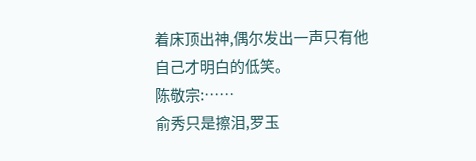着床顶出神,偶尔发出一声只有他自己才明白的低笑。
陈敬宗:……
俞秀只是擦泪,罗玉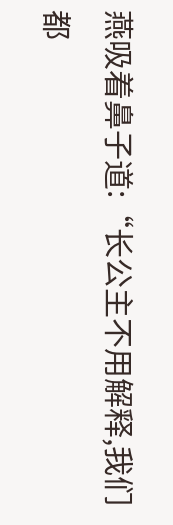燕吸着鼻子道:“长公主不用解释,我们都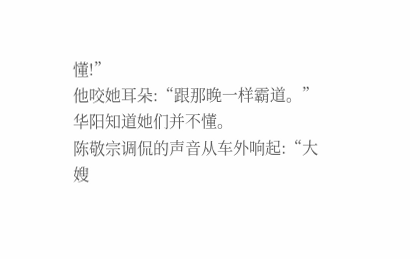懂!”
他咬她耳朵:“跟那晚一样霸道。”
华阳知道她们并不懂。
陈敬宗调侃的声音从车外响起:“大嫂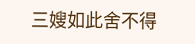三嫂如此舍不得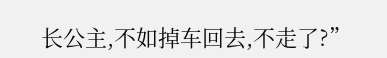长公主,不如掉车回去,不走了?”